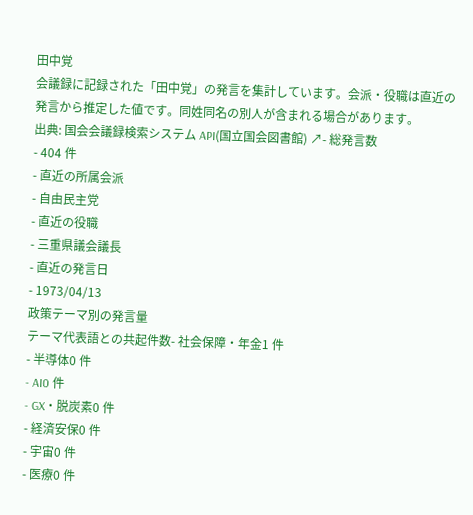田中覚
会議録に記録された「田中覚」の発言を集計しています。会派・役職は直近の発言から推定した値です。同姓同名の別人が含まれる場合があります。
出典: 国会会議録検索システム API(国立国会図書館) ↗- 総発言数
- 404 件
- 直近の所属会派
- 自由民主党
- 直近の役職
- 三重県議会議長
- 直近の発言日
- 1973/04/13
政策テーマ別の発言量
テーマ代表語との共起件数- 社会保障・年金1 件
- 半導体0 件
- AI0 件
- GX・脱炭素0 件
- 経済安保0 件
- 宇宙0 件
- 医療0 件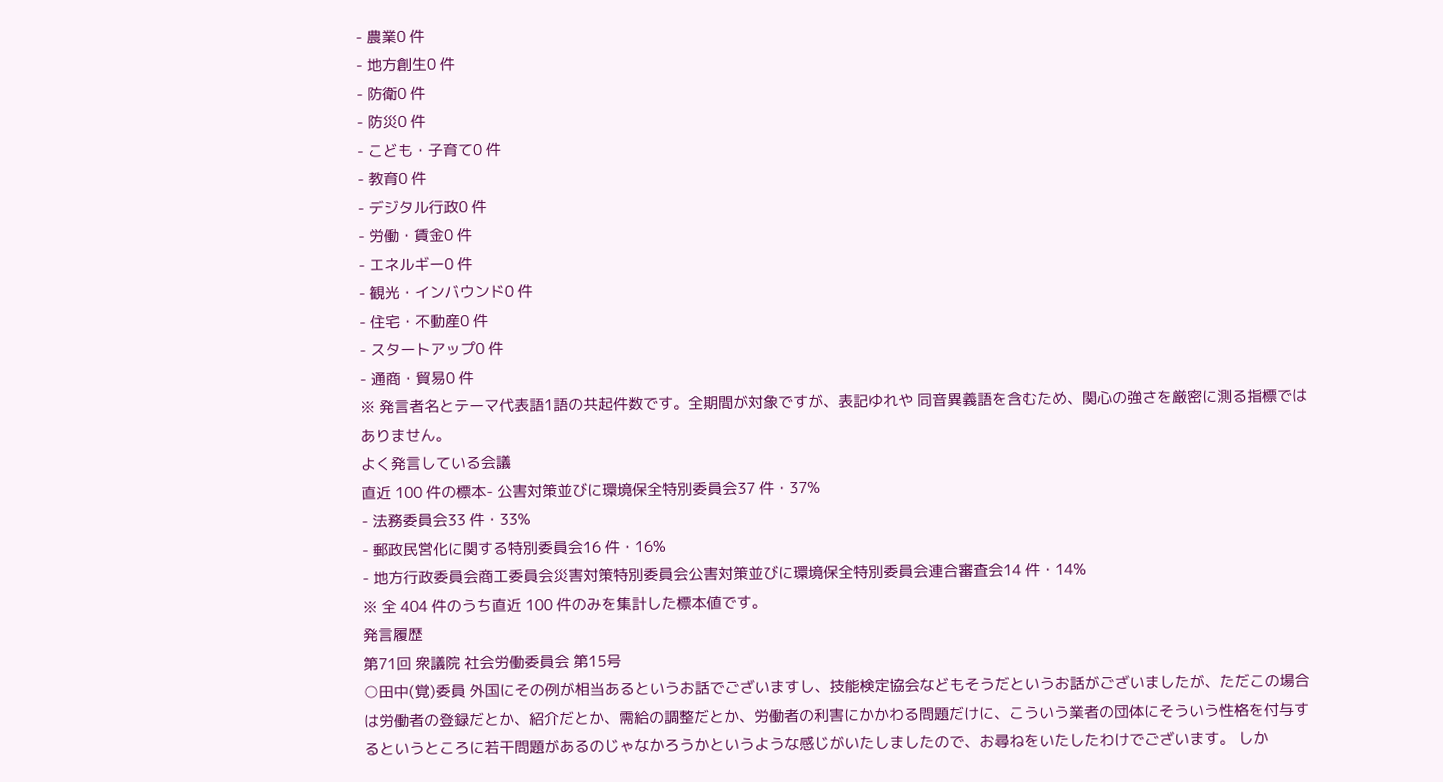- 農業0 件
- 地方創生0 件
- 防衛0 件
- 防災0 件
- こども・子育て0 件
- 教育0 件
- デジタル行政0 件
- 労働・賃金0 件
- エネルギー0 件
- 観光・インバウンド0 件
- 住宅・不動産0 件
- スタートアップ0 件
- 通商・貿易0 件
※ 発言者名とテーマ代表語1語の共起件数です。全期間が対象ですが、表記ゆれや 同音異義語を含むため、関心の強さを厳密に測る指標ではありません。
よく発言している会議
直近 100 件の標本- 公害対策並びに環境保全特別委員会37 件・37%
- 法務委員会33 件・33%
- 郵政民営化に関する特別委員会16 件・16%
- 地方行政委員会商工委員会災害対策特別委員会公害対策並びに環境保全特別委員会連合審査会14 件・14%
※ 全 404 件のうち直近 100 件のみを集計した標本値です。
発言履歴
第71回 衆議院 社会労働委員会 第15号
○田中(覚)委員 外国にその例が相当あるというお話でございますし、技能検定協会などもそうだというお話がございましたが、ただこの場合は労働者の登録だとか、紹介だとか、需給の調整だとか、労働者の利害にかかわる問題だけに、こういう業者の団体にそういう性格を付与するというところに若干問題があるのじゃなかろうかというような感じがいたしましたので、お尋ねをいたしたわけでございます。 しか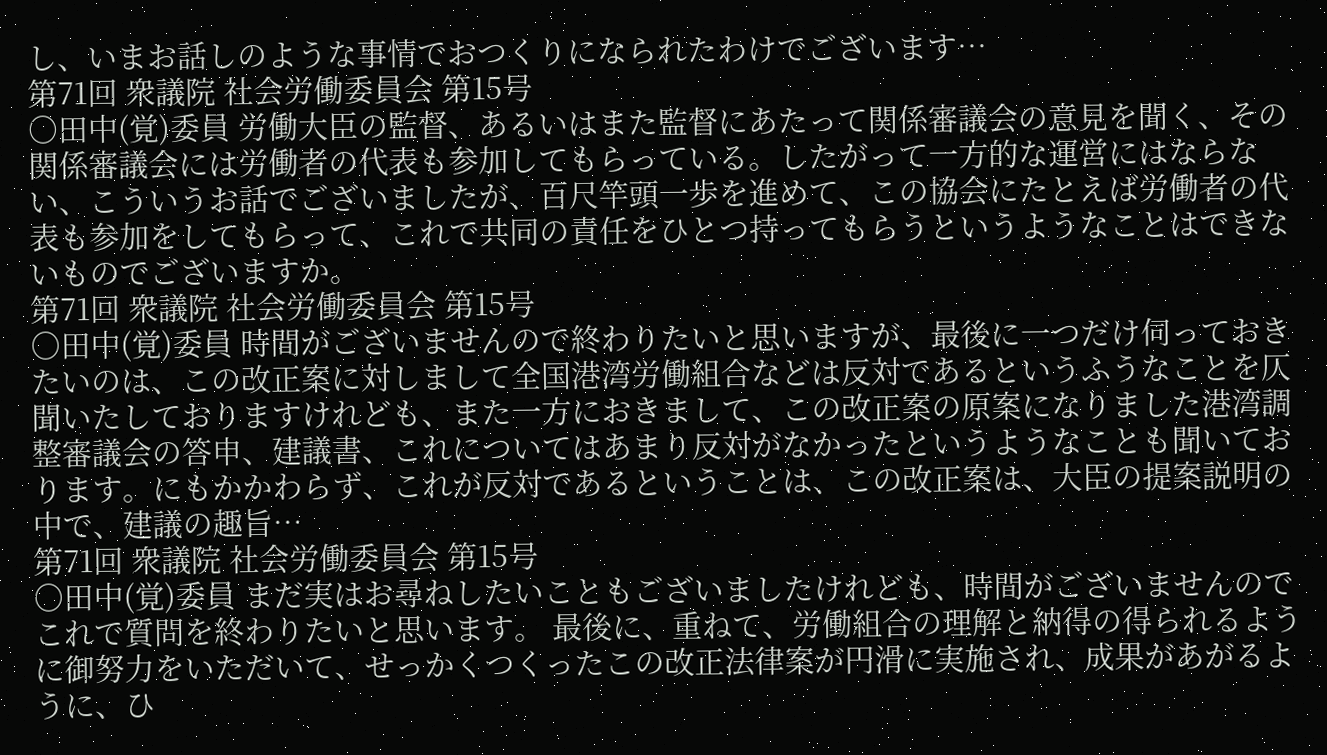し、いまお話しのような事情でおつくりになられたわけでございます…
第71回 衆議院 社会労働委員会 第15号
○田中(覚)委員 労働大臣の監督、あるいはまた監督にあたって関係審議会の意見を聞く、その関係審議会には労働者の代表も参加してもらっている。したがって一方的な運営にはならない、こういうお話でございましたが、百尺竿頭一歩を進めて、この協会にたとえば労働者の代表も参加をしてもらって、これで共同の責任をひとつ持ってもらうというようなことはできないものでございますか。
第71回 衆議院 社会労働委員会 第15号
○田中(覚)委員 時間がございませんので終わりたいと思いますが、最後に一つだけ伺っておきたいのは、この改正案に対しまして全国港湾労働組合などは反対であるというふうなことを仄聞いたしておりますけれども、また一方におきまして、この改正案の原案になりました港湾調整審議会の答申、建議書、これについてはあまり反対がなかったというようなことも聞いております。にもかかわらず、これが反対であるということは、この改正案は、大臣の提案説明の中で、建議の趣旨…
第71回 衆議院 社会労働委員会 第15号
○田中(覚)委員 まだ実はお尋ねしたいこともございましたけれども、時間がございませんのでこれで質問を終わりたいと思います。 最後に、重ねて、労働組合の理解と納得の得られるように御努力をいただいて、せっかくつくったこの改正法律案が円滑に実施され、成果があがるように、ひ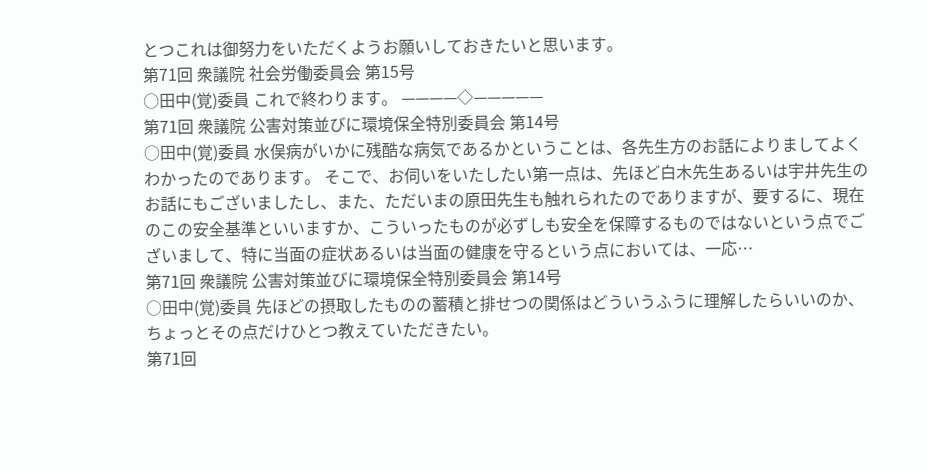とつこれは御努力をいただくようお願いしておきたいと思います。
第71回 衆議院 社会労働委員会 第15号
○田中(覚)委員 これで終わります。 ————◇—————
第71回 衆議院 公害対策並びに環境保全特別委員会 第14号
○田中(覚)委員 水俣病がいかに残酷な病気であるかということは、各先生方のお話によりましてよくわかったのであります。 そこで、お伺いをいたしたい第一点は、先ほど白木先生あるいは宇井先生のお話にもございましたし、また、ただいまの原田先生も触れられたのでありますが、要するに、現在のこの安全基準といいますか、こういったものが必ずしも安全を保障するものではないという点でございまして、特に当面の症状あるいは当面の健康を守るという点においては、一応…
第71回 衆議院 公害対策並びに環境保全特別委員会 第14号
○田中(覚)委員 先ほどの摂取したものの蓄積と排せつの関係はどういうふうに理解したらいいのか、ちょっとその点だけひとつ教えていただきたい。
第71回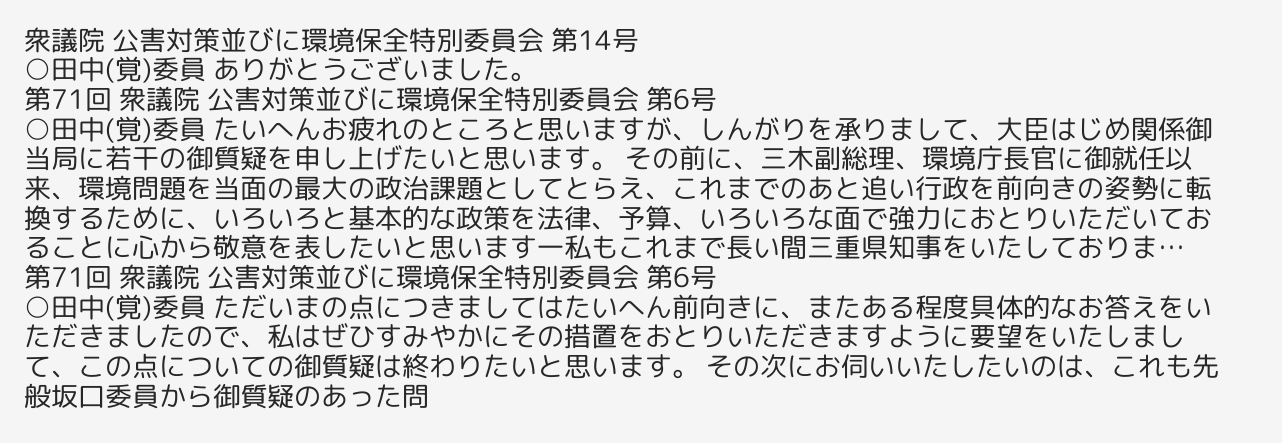衆議院 公害対策並びに環境保全特別委員会 第14号
○田中(覚)委員 ありがとうございました。
第71回 衆議院 公害対策並びに環境保全特別委員会 第6号
○田中(覚)委員 たいへんお疲れのところと思いますが、しんがりを承りまして、大臣はじめ関係御当局に若干の御質疑を申し上げたいと思います。 その前に、三木副総理、環境庁長官に御就任以来、環境問題を当面の最大の政治課題としてとらえ、これまでのあと追い行政を前向きの姿勢に転換するために、いろいろと基本的な政策を法律、予算、いろいろな面で強力におとりいただいておることに心から敬意を表したいと思います一私もこれまで長い間三重県知事をいたしておりま…
第71回 衆議院 公害対策並びに環境保全特別委員会 第6号
○田中(覚)委員 ただいまの点につきましてはたいへん前向きに、またある程度具体的なお答えをいただきましたので、私はぜひすみやかにその措置をおとりいただきますように要望をいたしまして、この点についての御質疑は終わりたいと思います。 その次にお伺いいたしたいのは、これも先般坂口委員から御質疑のあった問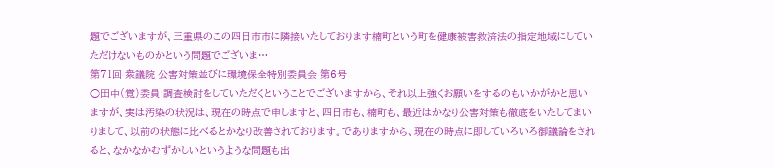題でございますが、三重県のこの四日市市に隣接いたしております楠町という町を健康被害救済法の指定地域にしていただけないものかという問題でございま…
第71回 衆議院 公害対策並びに環境保全特別委員会 第6号
○田中(覚)委員 調査検討をしていただくということでございますから、それ以上強くお願いをするのもいかがかと思いますが、実は汚染の状況は、現在の時点で申しますと、四日市も、楠町も、最近はかなり公害対策も徹底をいたしてまいりまして、以前の状態に比べるとかなり改善されております。でありますから、現在の時点に即していろいろ御議論をされると、なかなかむずかしいというような問題も出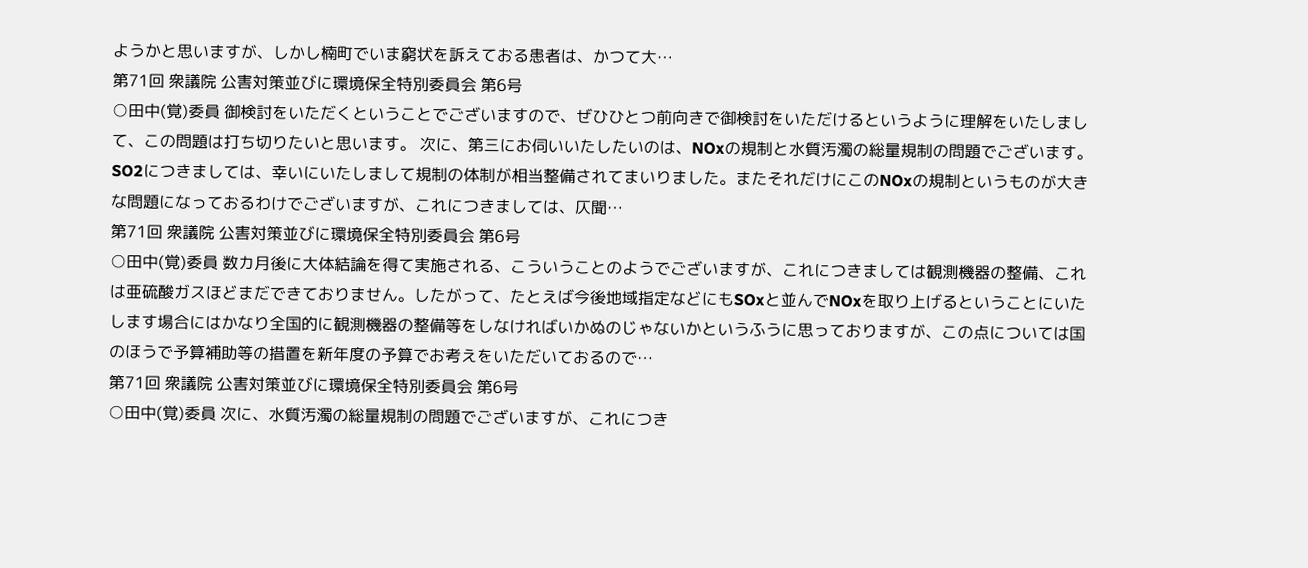ようかと思いますが、しかし楠町でいま窮状を訴えておる患者は、かつて大…
第71回 衆議院 公害対策並びに環境保全特別委員会 第6号
○田中(覚)委員 御検討をいただくということでございますので、ぜひひとつ前向きで御検討をいただけるというように理解をいたしまして、この問題は打ち切りたいと思います。 次に、第三にお伺いいたしたいのは、NOxの規制と水質汚濁の総量規制の問題でございます。SO2につきましては、幸いにいたしまして規制の体制が相当整備されてまいりました。またそれだけにこのNOxの規制というものが大きな問題になっておるわけでございますが、これにつきましては、仄聞…
第71回 衆議院 公害対策並びに環境保全特別委員会 第6号
○田中(覚)委員 数カ月後に大体結論を得て実施される、こういうことのようでございますが、これにつきましては観測機器の整備、これは亜硫酸ガスほどまだできておりません。したがって、たとえば今後地域指定などにもSOxと並んでNOxを取り上げるということにいたします場合にはかなり全国的に観測機器の整備等をしなければいかぬのじゃないかというふうに思っておりますが、この点については国のほうで予算補助等の措置を新年度の予算でお考えをいただいておるので…
第71回 衆議院 公害対策並びに環境保全特別委員会 第6号
○田中(覚)委員 次に、水質汚濁の総量規制の問題でございますが、これにつき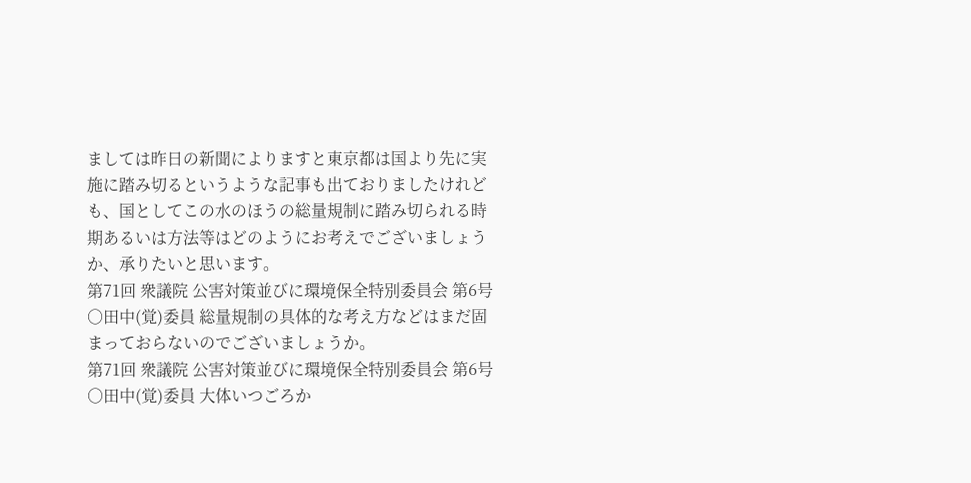ましては昨日の新聞によりますと東京都は国より先に実施に踏み切るというような記事も出ておりましたけれども、国としてこの水のほうの総量規制に踏み切られる時期あるいは方法等はどのようにお考えでございましょうか、承りたいと思います。
第71回 衆議院 公害対策並びに環境保全特別委員会 第6号
○田中(覚)委員 総量規制の具体的な考え方などはまだ固まっておらないのでございましょうか。
第71回 衆議院 公害対策並びに環境保全特別委員会 第6号
○田中(覚)委員 大体いつごろか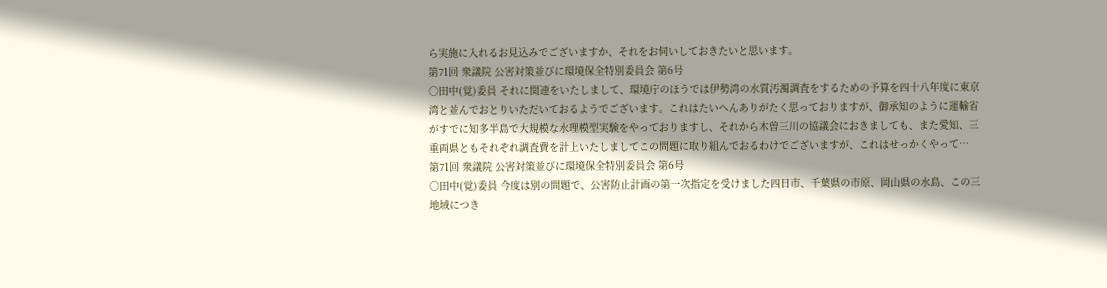ら実施に入れるお見込みでございますか、それをお伺いしておきたいと思います。
第71回 衆議院 公害対策並びに環境保全特別委員会 第6号
○田中(覚)委員 それに関連をいたしまして、環境庁のほうでは伊勢湾の水質汚濁調査をするための予算を四十八年度に東京湾と並んでおとりいただいておるようでございます。これはたいへんありがたく思っておりますが、御承知のように運輸省がすでに知多半島で大規模な水理模型実験をやっておりますし、それから木曽三川の協議会におきましても、また愛知、三重両県ともそれぞれ調査費を計上いたしましてこの問題に取り組んでおるわけでございますが、これはせっかくやって…
第71回 衆議院 公害対策並びに環境保全特別委員会 第6号
○田中(覚)委員 今度は別の問題で、公害防止計画の第一次指定を受けました四日市、千葉県の市原、岡山県の水島、この三地域につき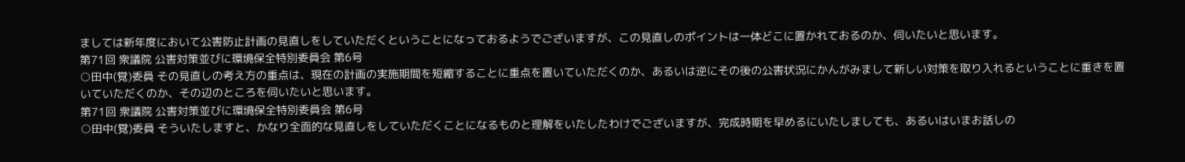ましては新年度において公害防止計画の見直しをしていただくということになっておるようでございますが、この見直しのポイントは一体どこに置かれておるのか、伺いたいと思います。
第71回 衆議院 公害対策並びに環境保全特別委員会 第6号
○田中(覚)委員 その見直しの考え方の重点は、現在の計画の実施期間を短縮することに重点を置いていただくのか、あるいは逆にその後の公害状況にかんがみまして新しい対策を取り入れるということに重きを置いていただくのか、その辺のところを伺いたいと思います。
第71回 衆議院 公害対策並びに環境保全特別委員会 第6号
○田中(覚)委員 そういたしますと、かなり全面的な見直しをしていただくことになるものと理解をいたしたわけでございますが、完成時期を早めるにいたしましても、あるいはいまお話しの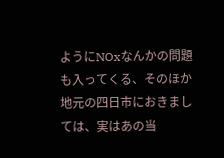ようにNOxなんかの問題も入ってくる、そのほか地元の四日市におきましては、実はあの当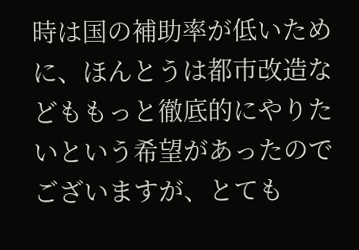時は国の補助率が低いために、ほんとうは都市改造などももっと徹底的にやりたいという希望があったのでございますが、とても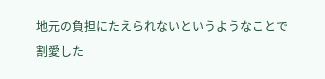地元の負担にたえられないというようなことで割愛した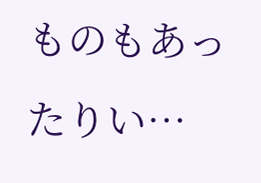ものもあったりい…